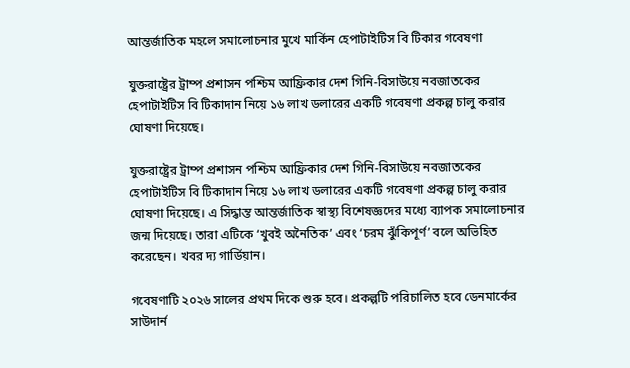আন্তর্জাতিক মহলে সমালোচনার মুখে মার্কিন হেপাটাইটিস বি টিকার গবেষণা

যুক্তরাষ্ট্রের ট্রাম্প প্রশাসন পশ্চিম আফ্রিকার দেশ গিনি-বিসাউয়ে নবজাতকের হেপাটাইটিস বি টিকাদান নিয়ে ১৬ লাখ ডলারের একটি গবেষণা প্রকল্প চালু করার ঘোষণা দিয়েছে।

যুক্তরাষ্ট্রের ট্রাম্প প্রশাসন পশ্চিম আফ্রিকার দেশ গিনি-বিসাউয়ে নবজাতকের হেপাটাইটিস বি টিকাদান নিয়ে ১৬ লাখ ডলারের একটি গবেষণা প্রকল্প চালু করার ঘোষণা দিয়েছে। এ সিদ্ধান্ত আন্তর্জাতিক স্বাস্থ্য বিশেষজ্ঞদের মধ্যে ব্যাপক সমালোচনার জন্ম দিয়েছে। তারা এটিকে ‘খুবই অনৈতিক’ এবং ‘চরম ঝুঁকিপূর্ণ’ বলে অভিহিত করেছেন। খবর দ্য গার্ডিয়ান।

গবেষণাটি ২০২৬ সালের প্রথম দিকে শুরু হবে। প্রকল্পটি পরিচালিত হবে ডেনমার্কের সাউদার্ন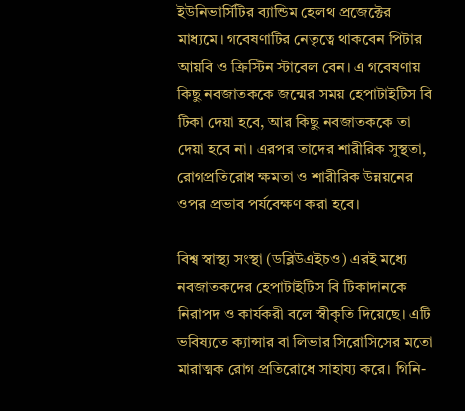ইউনিভার্সিটির ব্যান্ডিম হেলথ প্রজেক্টের মাধ্যমে। গবেষণাটির নেতৃত্বে থাকবেন পিটার আয়বি ও ক্রিস্টিন স্টাবেল বেন। এ গবেষণায় কিছু নবজাতককে জন্মের সময় হেপাটাইটিস বি টিকা দেয়া হবে, আর কিছু নবজাতককে তা দেয়া হবে না। এরপর তাদের শারীরিক সুস্থতা, রোগপ্রতিরোধ ক্ষমতা ও শারীরিক উন্নয়নের ওপর প্রভাব পর্যবেক্ষণ করা হবে।

বিশ্ব স্বাস্থ্য সংস্থা (ডব্লিউএইচও) এরই মধ্যে নবজাতকদের হেপাটাইটিস বি টিকাদানকে নিরাপদ ও কার্যকরী বলে স্বীকৃতি দিয়েছে। এটি ভবিষ্যতে ক্যান্সার বা লিভার সিরোসিসের মতো মারাত্মক রোগ প্রতিরোধে সাহায্য করে। গিনি-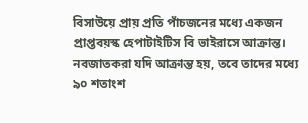বিসাউয়ে প্রায় প্রতি পাঁচজনের মধ্যে একজন প্রাপ্তবয়স্ক হেপাটাইটিস বি ভাইরাসে আক্রান্ত। নবজাতকরা যদি আক্রান্ত হয়, তবে তাদের মধ্যে ৯০ শতাংশ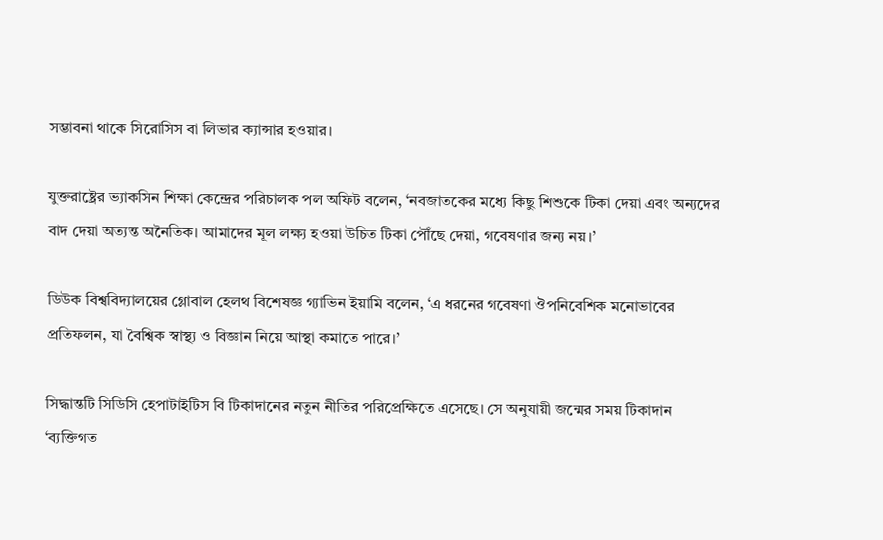সম্ভাবনা থাকে সিরোসিস বা লিভার ক্যান্সার হওয়ার।

যুক্তরাষ্ট্রের ভ্যাকসিন শিক্ষা কেন্দ্রের পরিচালক পল অফিট বলেন, ‘নবজাতকের মধ্যে কিছু শিশুকে টিকা দেয়া এবং অন্যদের বাদ দেয়া অত্যন্ত অনৈতিক। আমাদের মূল লক্ষ্য হওয়া উচিত টিকা পৌঁছে দেয়া, গবেষণার জন্য নয়।’

ডিউক বিশ্ববিদ্যালয়ের গ্লোবাল হেলথ বিশেষজ্ঞ গ্যাভিন ইয়ামি বলেন, ‘এ ধরনের গবেষণা ঔপনিবেশিক মনোভাবের প্রতিফলন, যা বৈশ্বিক স্বাস্থ্য ও বিজ্ঞান নিয়ে আস্থা কমাতে পারে।’

সিদ্ধান্তটি সিডিসি হেপাটাইটিস বি টিকাদানের নতুন নীতির পরিপ্রেক্ষিতে এসেছে। সে অনুযায়ী জন্মের সময় টিকাদান ‘ব্যক্তিগত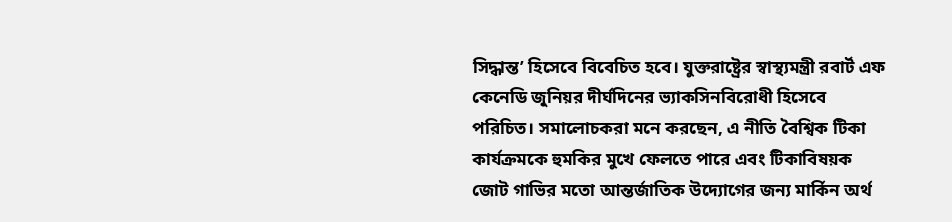সিদ্ধান্ত’ হিসেবে বিবেচিত হবে। যুক্তরাষ্ট্রের স্বাস্থ্যমন্ত্রী রবার্ট এফ কেনেডি জুনিয়র দীর্ঘদিনের ভ্যাকসিনবিরোধী হিসেবে পরিচিত। সমালোচকরা মনে করছেন, এ নীতি বৈশ্বিক টিকা কার্যক্রমকে হুমকির মুখে ফেলতে পারে এবং টিকাবিষয়ক জোট গাভির মতো আন্তর্জাতিক উদ্যোগের জন্য মার্কিন অর্থ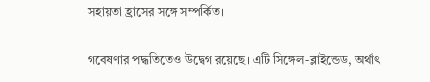সহায়তা হ্রাসের সঙ্গে সম্পর্কিত।

গবেষণার পদ্ধতিতেও উদ্বেগ রয়েছে। এটি সিঙ্গেল-ব্লাইন্ডেড, অর্থাৎ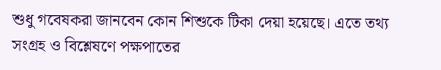শুধু গবেষকরা জানবেন কোন শিশুকে টিকা দেয়া হয়েছে। এতে তথ্য সংগ্রহ ও বিশ্লেষণে পক্ষপাতের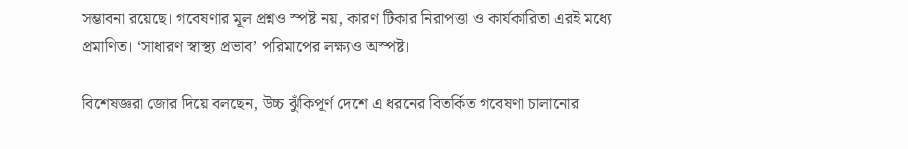সম্ভাবনা রয়েছে। গবেষণার মূল প্রশ্নও স্পষ্ট নয়, কারণ টিকার নিরাপত্তা ও কার্যকারিতা এরই মধ্যে প্রমাণিত। ‘সাধারণ স্বাস্থ্য প্রভাব’ পরিমাপের লক্ষ্যও অস্পষ্ট।

বিশেষজ্ঞরা জোর দিয়ে বলছেন, উচ্চ ঝুঁকিপূর্ণ দেশে এ ধরনের বিতর্কিত গবেষণা চালানোর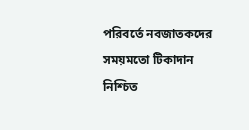পরিবর্তে নবজাতকদের সময়মতো টিকাদান নিশ্চিত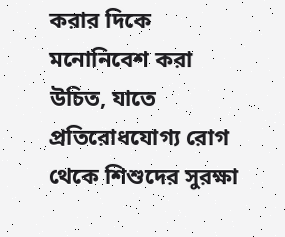করার দিকে মনোনিবেশ করা উচিত, যাতে প্রতিরোধযোগ্য রোগ থেকে শিশুদের সুরক্ষা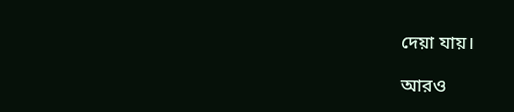দেয়া যায়।

আরও